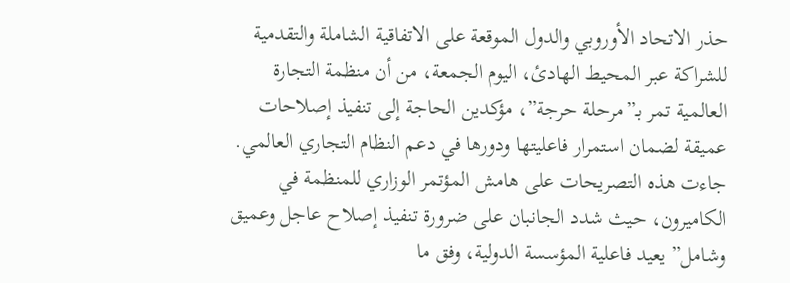حذر الاتحاد الأوروبي والدول الموقعة على الاتفاقية الشاملة والتقدمية للشراكة عبر المحيط الهادئ، اليوم الجمعة، من أن منظمة التجارة العالمية تمر بـ”مرحلة حرجة”، مؤكدين الحاجة إلى تنفيذ إصلاحات عميقة لضمان استمرار فاعليتها ودورها في دعم النظام التجاري العالمي.
جاءت هذه التصريحات على هامش المؤتمر الوزاري للمنظمة في الكاميرون، حيث شدد الجانبان على ضرورة تنفيذ إصلاح عاجل وعميق وشامل” يعيد فاعلية المؤسسة الدولية، وفق ما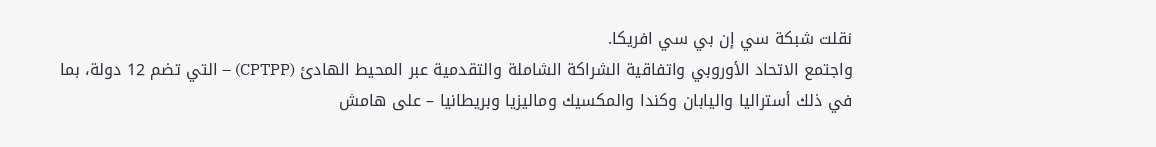نقلت شبكة سي إن بي سي افريكا.
واجتمع الاتحاد الأوروبي واتفاقية الشراكة الشاملة والتقدمية عبر المحيط الهادئ (CPTPP) – التي تضم 12 دولة، بما في ذلك أستراليا واليابان وكندا والمكسيك وماليزيا وبريطانيا – على هامش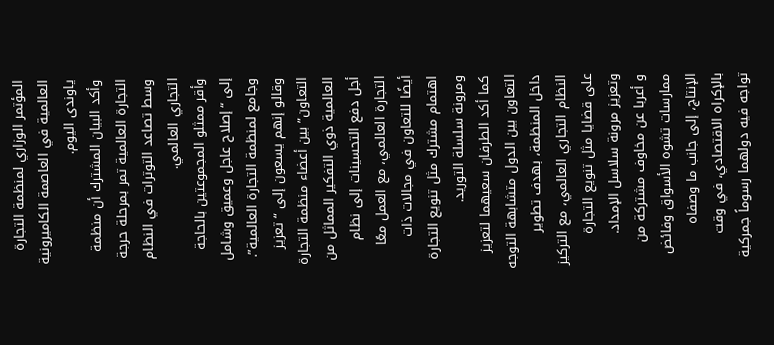المؤتمر الوزاري لمنظمة التجارة العالمية في العاصمة الكاميرونية ياوندى اليوم.
وأكد البيان المشترك أن منظمة التجارة العالمية تمر بمرحلة حرجة وسط تصاعد التوترات في النظام التجاري العالمي.
وأقر ممثلو المجموعتين بالحاجة إلى “إصلاح عاجل وعميق وشامل وجامع لمنظمة التجارة العالمية”.
وقالو إنهم يسعون إلى “تعزيز التعاون” بين أعضاء منظمة التجارة العالمية ذوي التفكير المماثل من أجل دفع التحسينات إلى نظام التجارة العالمي، مع العمل معًا أيضًا للتعاون في مجالات ذات اهتمام مشترك مثل تنويع التجارة ومرونة سلسلة التوريد.
كما أكد الطرفان سعيهما لتعزيز التعاون بين الدول متشابهة التوجه داخل المنظمة، بهدف تطوير النظام التجاري العالمي، مع التركيز على قضايا مثل تنويع التجارة وتعزيز مرونة سلاسل الإمداد.
و أعربا عن مخاوف مشتركة من ممارسات تشوه الأسواق وفائض الإنتاج، إلى جانب ما وصفاه بالإكراه الاقتصادي، في وقت تواجه فيه دولهما رسوماً جمركية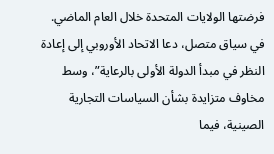فرضتها الولايات المتحدة خلال العام الماضي.
في سياق متصل، دعا الاتحاد الأوروبي إلى إعادة النظر في مبدأ الدولة الأولى بالرعاية”، وسط مخاوف متزايدة بشأن السياسات التجارية الصينية، فيما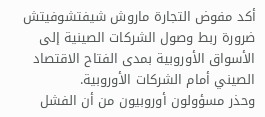أكد مفوض التجارة ماروش شيفتشوفيتش ضرورة ربط وصول الشركات الصينية إلى الأسواق الأوروبية بمدى الفتاح الاقتصاد الصيني أمام الشركات الأوروبية.
وحذر مسؤولون أوروبيون من أن الفشل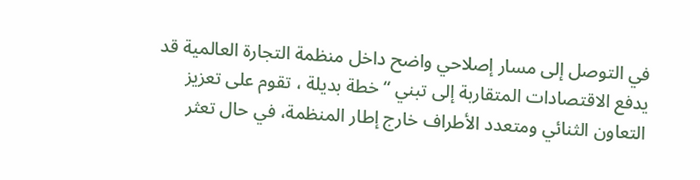في التوصل إلى مسار إصلاحي واضح داخل منظمة التجارة العالمية قد يدفع الاقتصادات المتقاربة إلى تبني “خطة بديلة ، تقوم على تعزيز التعاون الثنائي ومتعدد الأطراف خارج إطار المنظمة، في حال تعثر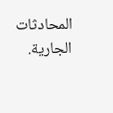المحادثات الجارية.